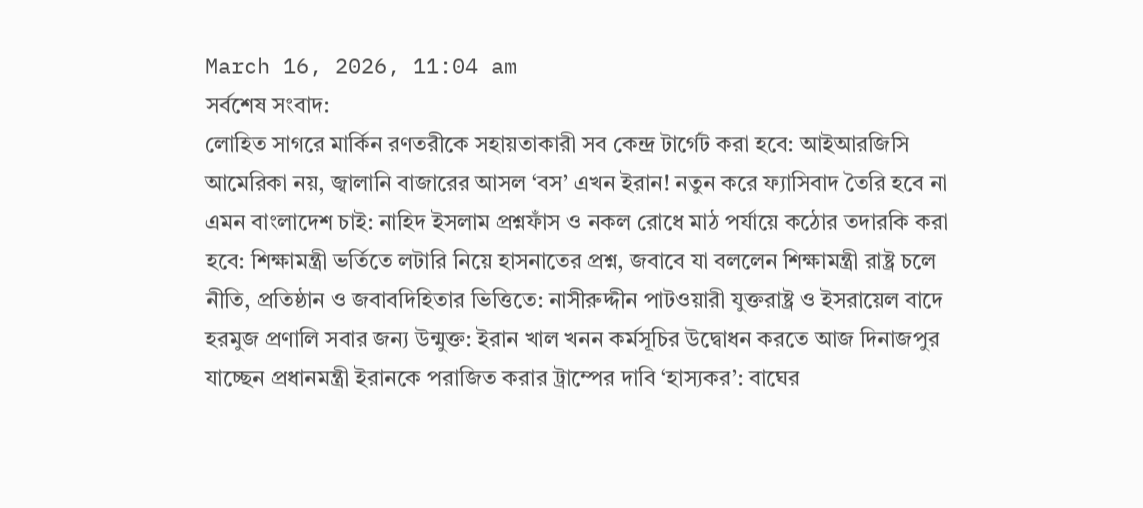March 16, 2026, 11:04 am
সর্বশেষ সংবাদ:
লোহিত সাগরে মার্কিন রণতরীকে সহায়তাকারী সব কেন্দ্র টার্গেট করা হবে: আইআরজিসি আমেরিকা নয়, জ্বালানি বাজারের আসল ‘বস’ এখন ইরান! নতুন করে ফ্যাসিবাদ তৈরি হবে না এমন বাংলাদেশ চাই: নাহিদ ইসলাম প্রশ্নফাঁস ও নকল রোধে মাঠ পর্যায়ে কঠোর তদারকি করা হবে: শিক্ষামন্ত্রী ভর্তিতে লটারি নিয়ে হাসনাতের প্রশ্ন, জবাবে যা বললেন শিক্ষামন্ত্রী রাষ্ট্র চলে নীতি, প্রতিষ্ঠান ও জবাবদিহিতার ভিত্তিতে: নাসীরুদ্দীন পাটওয়ারী যুক্তরাষ্ট্র ও ইসরায়েল বাদে হরমুজ প্রণালি সবার জন্য উন্মুক্ত: ইরান খাল খনন কর্মসূচির উদ্বোধন করতে আজ দিনাজপুর যাচ্ছেন প্রধানমন্ত্রী ইরানকে পরাজিত করার ট্রাম্পের দাবি ‘হাস্যকর’: বাঘের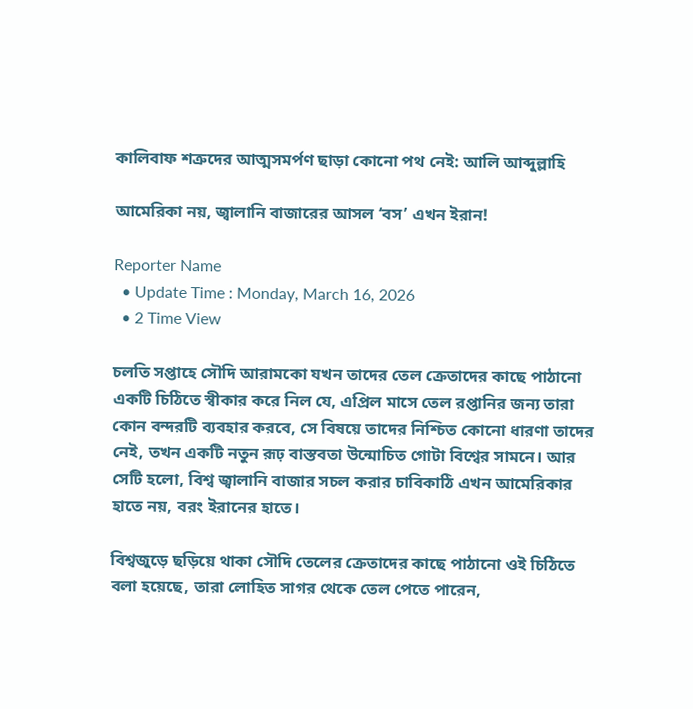কালিবাফ শত্রুদের আত্মসমর্পণ ছাড়া কোনো পথ নেই: আলি আব্দুল্লাহি

আমেরিকা নয়, জ্বালানি বাজারের আসল ‘বস’ এখন ইরান!

Reporter Name
  • Update Time : Monday, March 16, 2026
  • 2 Time View

চলতি সপ্তাহে সৌদি আরামকো যখন তাদের তেল ক্রেতাদের কাছে পাঠানো একটি চিঠিতে স্বীকার করে নিল যে, এপ্রিল মাসে তেল রপ্তানির জন্য তারা কোন বন্দরটি ব্যবহার করবে, সে বিষয়ে তাদের নিশ্চিত কোনো ধারণা তাদের নেই, তখন একটি নতুন রূঢ় বাস্তবতা উন্মোচিত গোটা বিশ্বের সামনে। আর সেটি হলো, বিশ্ব জ্বালানি বাজার সচল করার চাবিকাঠি এখন আমেরিকার হাতে নয়, বরং ইরানের হাতে।

বিশ্বজুড়ে ছড়িয়ে থাকা সৌদি তেলের ক্রেতাদের কাছে পাঠানো ওই চিঠিতে বলা হয়েছে, তারা লোহিত সাগর থেকে তেল পেতে পারেন,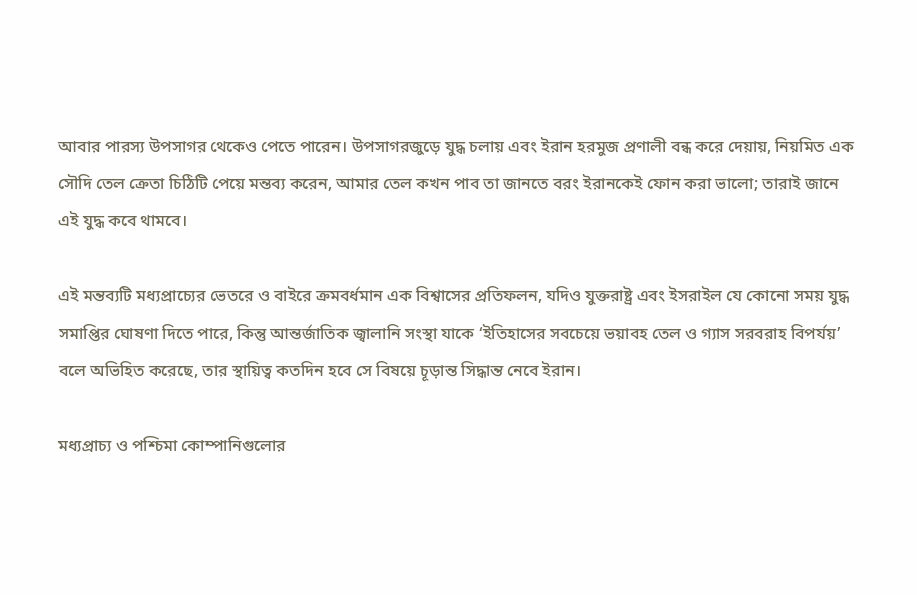আবার পারস্য উপসাগর থেকেও পেতে পারেন। উপসাগরজুড়ে যুদ্ধ চলায় এবং ইরান হরমুজ প্রণালী বন্ধ করে দেয়ায়, নিয়মিত এক সৌদি তেল ক্রেতা চিঠিটি পেয়ে মন্তব্য করেন, আমার তেল কখন পাব তা জানতে বরং ইরানকেই ফোন করা ভালো; তারাই জানে এই যুদ্ধ কবে থামবে।

এই মন্তব্যটি মধ্যপ্রাচ্যের ভেতরে ও বাইরে ক্রমবর্ধমান এক বিশ্বাসের প্রতিফলন, যদিও যুক্তরাষ্ট্র এবং ইসরাইল যে কোনো সময় যুদ্ধ সমাপ্তির ঘোষণা দিতে পারে, কিন্তু আন্তর্জাতিক জ্বালানি সংস্থা যাকে ‘ইতিহাসের সবচেয়ে ভয়াবহ তেল ও গ্যাস সরবরাহ বিপর্যয়’ বলে অভিহিত করেছে, তার স্থায়িত্ব কতদিন হবে সে বিষয়ে চূড়ান্ত সিদ্ধান্ত নেবে ইরান।

মধ্যপ্রাচ্য ও পশ্চিমা কোম্পানিগুলোর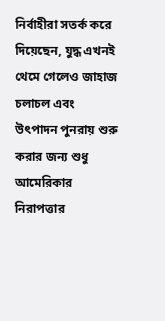নির্বাহীরা সতর্ক করে দিয়েছেন, যুদ্ধ এখনই থেমে গেলেও জাহাজ চলাচল এবং উৎপাদন পুনরায় শুরু করার জন্য শুধু আমেরিকার নিরাপত্তার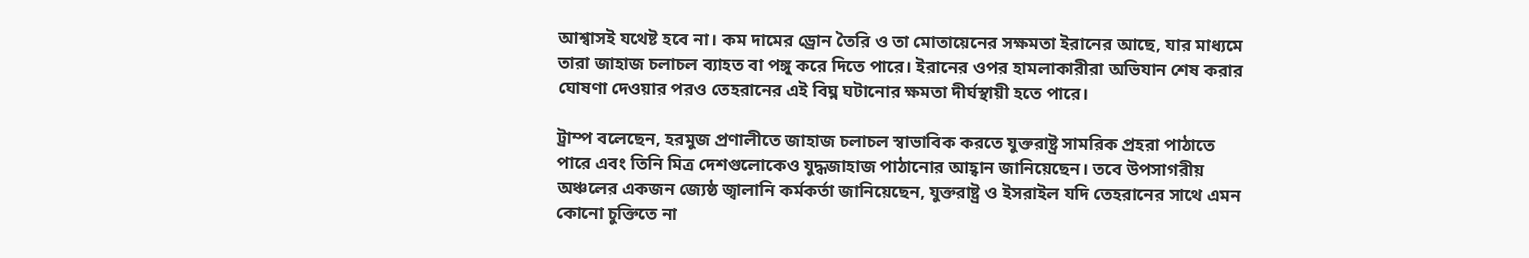আশ্বাসই যথেষ্ট হবে না। কম দামের ড্রোন তৈরি ও তা মোতায়েনের সক্ষমতা ইরানের আছে, যার মাধ্যমে তারা জাহাজ চলাচল ব্যাহত বা পঙ্গু করে দিতে পারে। ইরানের ওপর হামলাকারীরা অভিযান শেষ করার ঘোষণা দেওয়ার পরও তেহরানের এই বিঘ্ন ঘটানোর ক্ষমতা দীর্ঘস্থায়ী হতে পারে।

ট্রাম্প বলেছেন, হরমুজ প্রণালীতে জাহাজ চলাচল স্বাভাবিক করতে যুক্তরাষ্ট্র সামরিক প্রহরা পাঠাতে পারে এবং তিনি মিত্র দেশগুলোকেও যুদ্ধজাহাজ পাঠানোর আহ্বান জানিয়েছেন। তবে উপসাগরীয় অঞ্চলের একজন জ্যেষ্ঠ জ্বালানি কর্মকর্তা জানিয়েছেন, যুক্তরাষ্ট্র ও ইসরাইল যদি তেহরানের সাথে এমন কোনো চুক্তিতে না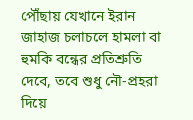পৌঁছায় যেখানে ইরান জাহাজ চলাচলে হামলা বা হুমকি বন্ধের প্রতিশ্রুতি দেবে, তবে শুধু নৌ-প্রহরা দিয়ে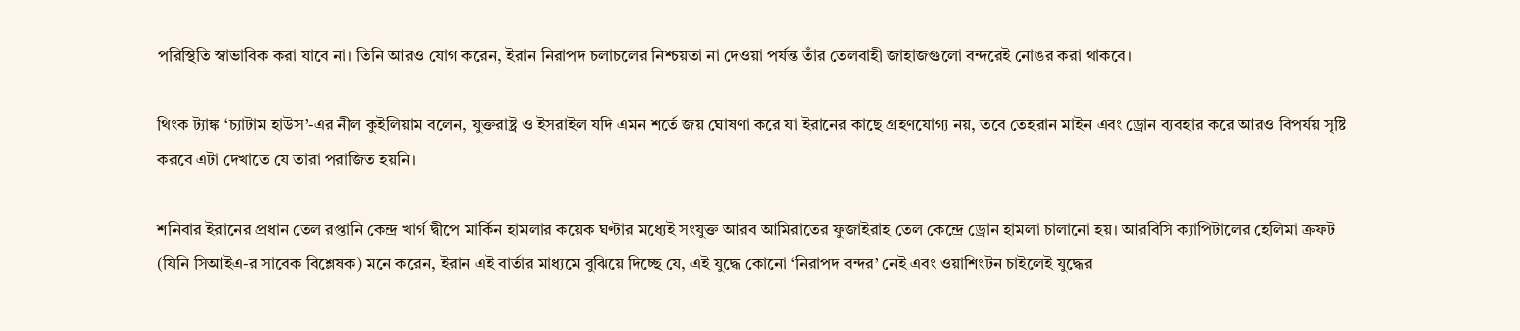পরিস্থিতি স্বাভাবিক করা যাবে না। তিনি আরও যোগ করেন, ইরান নিরাপদ চলাচলের নিশ্চয়তা না দেওয়া পর্যন্ত তাঁর তেলবাহী জাহাজগুলো বন্দরেই নোঙর করা থাকবে।

থিংক ট্যাঙ্ক ‘চ্যাটাম হাউস’-এর নীল কুইলিয়াম বলেন, যুক্তরাষ্ট্র ও ইসরাইল যদি এমন শর্তে জয় ঘোষণা করে যা ইরানের কাছে গ্রহণযোগ্য নয়, তবে তেহরান মাইন এবং ড্রোন ব্যবহার করে আরও বিপর্যয় সৃষ্টি করবে এটা দেখাতে যে তারা পরাজিত হয়নি।

শনিবার ইরানের প্রধান তেল রপ্তানি কেন্দ্র খার্গ দ্বীপে মার্কিন হামলার কয়েক ঘণ্টার মধ্যেই সংযুক্ত আরব আমিরাতের ফুজাইরাহ তেল কেন্দ্রে ড্রোন হামলা চালানো হয়। আরবিসি ক্যাপিটালের হেলিমা ক্রফট (যিনি সিআইএ-র সাবেক বিশ্লেষক) মনে করেন, ইরান এই বার্তার মাধ্যমে বুঝিয়ে দিচ্ছে যে, এই যুদ্ধে কোনো ‘নিরাপদ বন্দর’ নেই এবং ওয়াশিংটন চাইলেই যুদ্ধের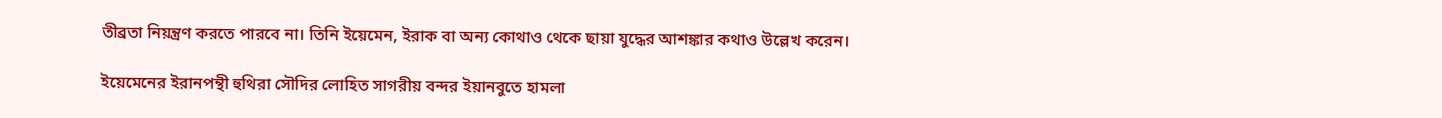তীব্রতা নিয়ন্ত্রণ করতে পারবে না। তিনি ইয়েমেন, ইরাক বা অন্য কোথাও থেকে ছায়া যুদ্ধের আশঙ্কার কথাও উল্লেখ করেন।

ইয়েমেনের ইরানপন্থী হুথিরা সৌদির লোহিত সাগরীয় বন্দর ইয়ানবুতে হামলা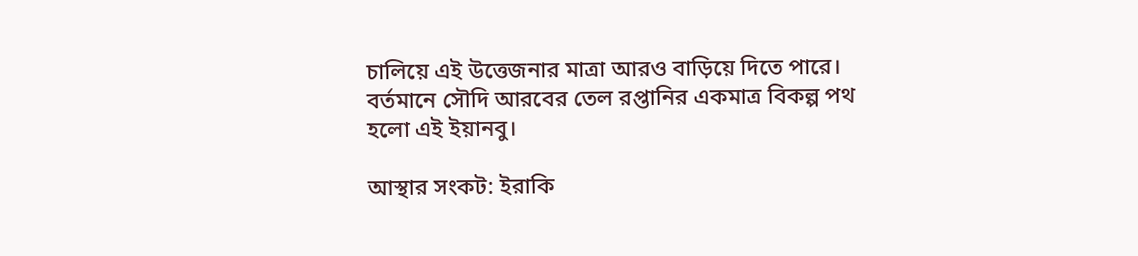চালিয়ে এই উত্তেজনার মাত্রা আরও বাড়িয়ে দিতে পারে। বর্তমানে সৌদি আরবের তেল রপ্তানির একমাত্র বিকল্প পথ হলো এই ইয়ানবু।

আস্থার সংকট: ইরাকি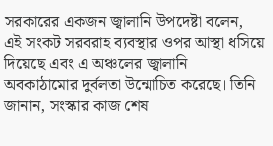সরকারের একজন জ্বালানি উপদেষ্টা বলেন, এই সংকট সরবরাহ ব্যবস্থার ওপর আস্থা ধসিয়ে দিয়েছে এবং এ অঞ্চলের জ্বালানি অবকাঠামোর দুর্বলতা উন্মোচিত করেছে। তিনি জানান, সংস্কার কাজ শেষ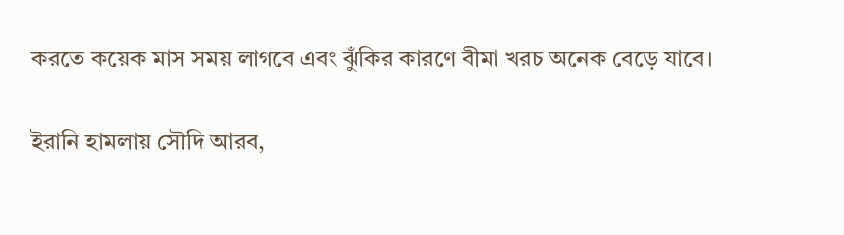করতে কয়েক মাস সময় লাগবে এবং ঝুঁকির কারণে বীমা খরচ অনেক বেড়ে যাবে।

ইরানি হামলায় সৌদি আরব,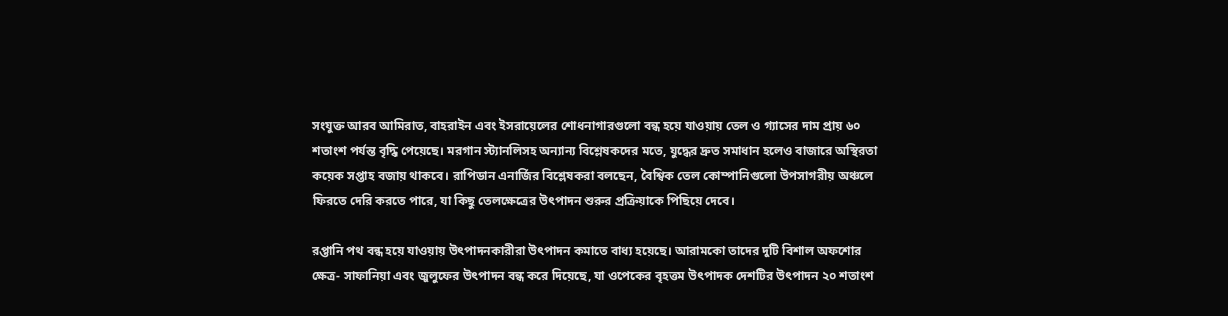সংযুক্ত আরব আমিরাত, বাহরাইন এবং ইসরায়েলের শোধনাগারগুলো বন্ধ হয়ে যাওয়ায় তেল ও গ্যাসের দাম প্রায় ৬০ শতাংশ পর্যন্ত বৃদ্ধি পেয়েছে। মরগান স্ট্যানলিসহ অন্যান্য বিশ্লেষকদের মতে, যুদ্ধের দ্রুত সমাধান হলেও বাজারে অস্থিরতা কয়েক সপ্তাহ বজায় থাকবে। রাপিডান এনার্জির বিশ্লেষকরা বলছেন, বৈশ্বিক তেল কোম্পানিগুলো উপসাগরীয় অঞ্চলে ফিরতে দেরি করতে পারে, যা কিছু তেলক্ষেত্রের উৎপাদন শুরুর প্রক্রিয়াকে পিছিয়ে দেবে।

রপ্তানি পথ বন্ধ হয়ে যাওয়ায় উৎপাদনকারীরা উৎপাদন কমাতে বাধ্য হয়েছে। আরামকো তাদের দুটি বিশাল অফশোর ক্ষেত্র- সাফানিয়া এবং জুলুফের উৎপাদন বন্ধ করে দিয়েছে, যা ওপেকের বৃহত্তম উৎপাদক দেশটির উৎপাদন ২০ শতাংশ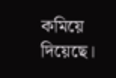কমিয়ে দিয়েছে।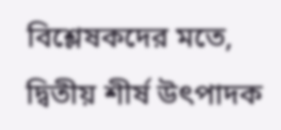বিশ্লেষকদের মতে, দ্বিতীয় শীর্ষ উৎপাদক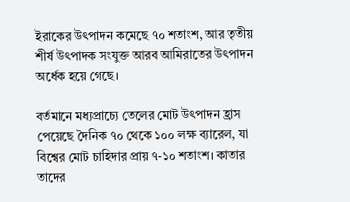ইরাকের উৎপাদন কমেছে ৭০ শতাংশ, আর তৃতীয় শীর্ষ উৎপাদক সংযুক্ত আরব আমিরাতের উৎপাদন অর্ধেক হয়ে গেছে।

বর্তমানে মধ্যপ্রাচ্যে তেলের মোট উৎপাদন হ্রাস পেয়েছে দৈনিক ৭০ থেকে ১০০ লক্ষ ব্যারেল, যা বিশ্বের মোট চাহিদার প্রায় ৭-১০ শতাংশ। কাতার তাদের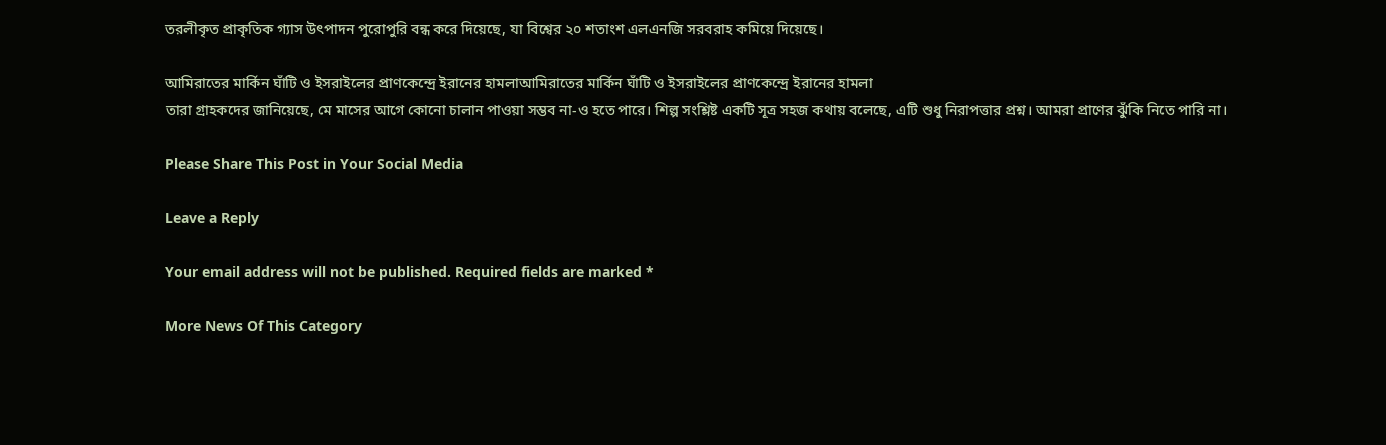তরলীকৃত প্রাকৃতিক গ্যাস উৎপাদন পুরোপুরি বন্ধ করে দিয়েছে, যা বিশ্বের ২০ শতাংশ এলএনজি সরবরাহ কমিয়ে দিয়েছে।

আমিরাতের মার্কিন ঘাঁটি ও ইসরাইলের প্রাণকেন্দ্রে ইরানের হামলাআমিরাতের মার্কিন ঘাঁটি ও ইসরাইলের প্রাণকেন্দ্রে ইরানের হামলা
তারা গ্রাহকদের জানিয়েছে, মে মাসের আগে কোনো চালান পাওয়া সম্ভব না-ও হতে পারে। শিল্প সংশ্লিষ্ট একটি সূত্র সহজ কথায় বলেছে, এটি শুধু নিরাপত্তার প্রশ্ন। আমরা প্রাণের ঝুঁকি নিতে পারি না।

Please Share This Post in Your Social Media

Leave a Reply

Your email address will not be published. Required fields are marked *

More News Of This Category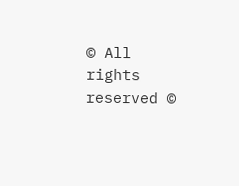© All rights reserved ©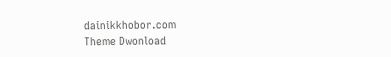dainikkhobor.com
Theme Dwonload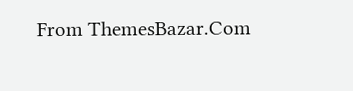From ThemesBazar.Com